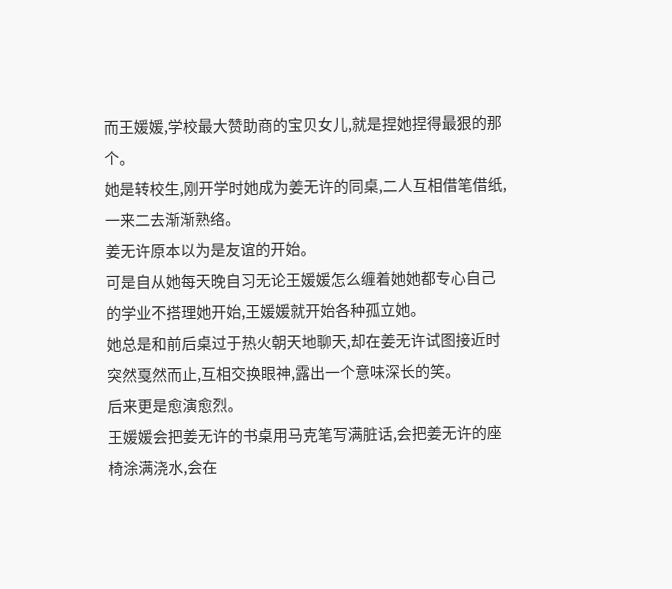而王媛媛,学校最大赞助商的宝贝女儿,就是捏她捏得最狠的那个。
她是转校生,刚开学时她成为姜无许的同桌,二人互相借笔借纸,一来二去渐渐熟络。
姜无许原本以为是友谊的开始。
可是自从她每天晚自习无论王媛媛怎么缠着她她都专心自己的学业不搭理她开始,王媛媛就开始各种孤立她。
她总是和前后桌过于热火朝天地聊天,却在姜无许试图接近时突然戛然而止,互相交换眼神,露出一个意味深长的笑。
后来更是愈演愈烈。
王媛媛会把姜无许的书桌用马克笔写满脏话,会把姜无许的座椅涂满浇水,会在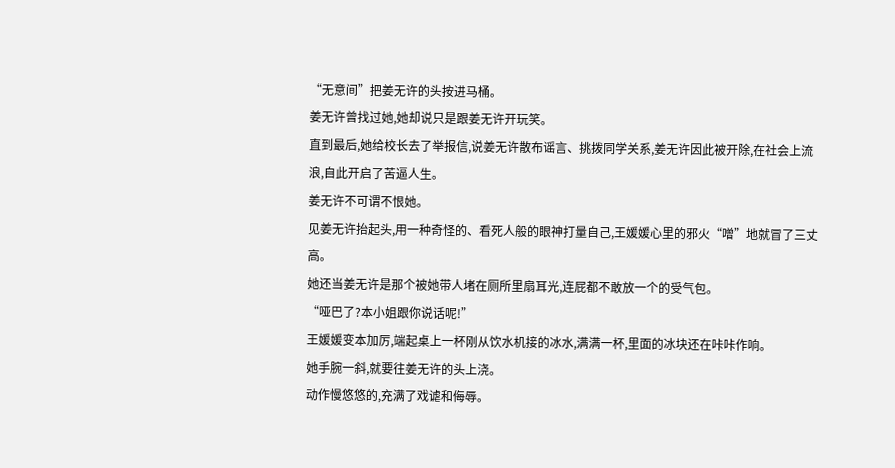“无意间”把姜无许的头按进马桶。
姜无许曾找过她,她却说只是跟姜无许开玩笑。
直到最后,她给校长去了举报信,说姜无许散布谣言、挑拨同学关系,姜无许因此被开除,在社会上流浪,自此开启了苦逼人生。
姜无许不可谓不恨她。
见姜无许抬起头,用一种奇怪的、看死人般的眼神打量自己,王媛媛心里的邪火“噌”地就冒了三丈高。
她还当姜无许是那个被她带人堵在厕所里扇耳光,连屁都不敢放一个的受气包。
“哑巴了?本小姐跟你说话呢!”
王媛媛变本加厉,端起桌上一杯刚从饮水机接的冰水,满满一杯,里面的冰块还在咔咔作响。
她手腕一斜,就要往姜无许的头上浇。
动作慢悠悠的,充满了戏谑和侮辱。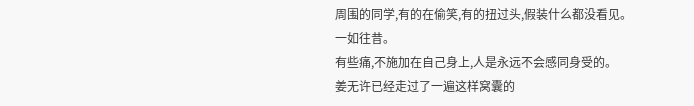周围的同学,有的在偷笑,有的扭过头,假装什么都没看见。
一如往昔。
有些痛,不施加在自己身上,人是永远不会感同身受的。
姜无许已经走过了一遍这样窝囊的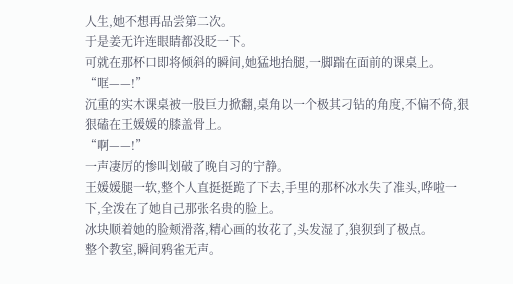人生,她不想再品尝第二次。
于是姜无许连眼睛都没眨一下。
可就在那杯口即将倾斜的瞬间,她猛地抬腿,一脚踹在面前的课桌上。
“哐——!”
沉重的实木课桌被一股巨力掀翻,桌角以一个极其刁钻的角度,不偏不倚,狠狠磕在王媛媛的膝盖骨上。
“啊——!”
一声凄厉的惨叫划破了晚自习的宁静。
王媛媛腿一软,整个人直挺挺跪了下去,手里的那杯冰水失了准头,哗啦一下,全泼在了她自己那张名贵的脸上。
冰块顺着她的脸颊滑落,精心画的妆花了,头发湿了,狼狈到了极点。
整个教室,瞬间鸦雀无声。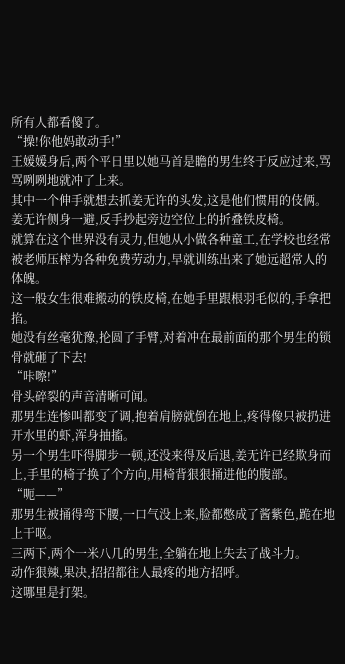所有人都看傻了。
“操!你他妈敢动手!”
王媛媛身后,两个平日里以她马首是瞻的男生终于反应过来,骂骂咧咧地就冲了上来。
其中一个伸手就想去抓姜无许的头发,这是他们惯用的伎俩。
姜无许侧身一避,反手抄起旁边空位上的折叠铁皮椅。
就算在这个世界没有灵力,但她从小做各种童工,在学校也经常被老师压榨为各种免费劳动力,早就训练出来了她远超常人的体魄。
这一般女生很难搬动的铁皮椅,在她手里跟根羽毛似的,手拿把掐。
她没有丝毫犹豫,抡圆了手臂,对着冲在最前面的那个男生的锁骨就砸了下去!
“咔嚓!”
骨头碎裂的声音清晰可闻。
那男生连惨叫都变了调,抱着肩膀就倒在地上,疼得像只被扔进开水里的虾,浑身抽搐。
另一个男生吓得脚步一顿,还没来得及后退,姜无许已经欺身而上,手里的椅子换了个方向,用椅背狠狠捅进他的腹部。
“呃——”
那男生被捅得弯下腰,一口气没上来,脸都憋成了酱紫色,跪在地上干呕。
三两下,两个一米八几的男生,全躺在地上失去了战斗力。
动作狠辣,果决,招招都往人最疼的地方招呼。
这哪里是打架。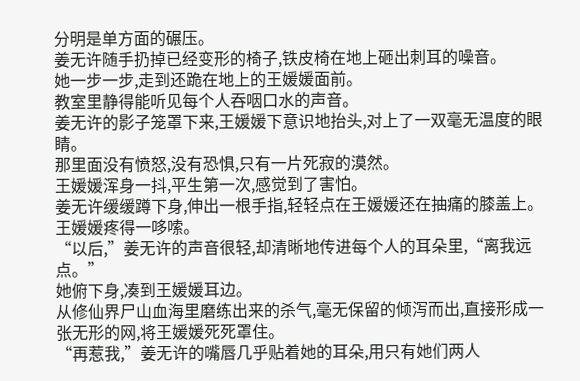分明是单方面的碾压。
姜无许随手扔掉已经变形的椅子,铁皮椅在地上砸出刺耳的噪音。
她一步一步,走到还跪在地上的王媛媛面前。
教室里静得能听见每个人吞咽口水的声音。
姜无许的影子笼罩下来,王媛媛下意识地抬头,对上了一双毫无温度的眼睛。
那里面没有愤怒,没有恐惧,只有一片死寂的漠然。
王媛媛浑身一抖,平生第一次,感觉到了害怕。
姜无许缓缓蹲下身,伸出一根手指,轻轻点在王媛媛还在抽痛的膝盖上。
王媛媛疼得一哆嗦。
“以后,”姜无许的声音很轻,却清晰地传进每个人的耳朵里,“离我远点。”
她俯下身,凑到王媛媛耳边。
从修仙界尸山血海里磨练出来的杀气,毫无保留的倾泻而出,直接形成一张无形的网,将王媛媛死死罩住。
“再惹我,”姜无许的嘴唇几乎贴着她的耳朵,用只有她们两人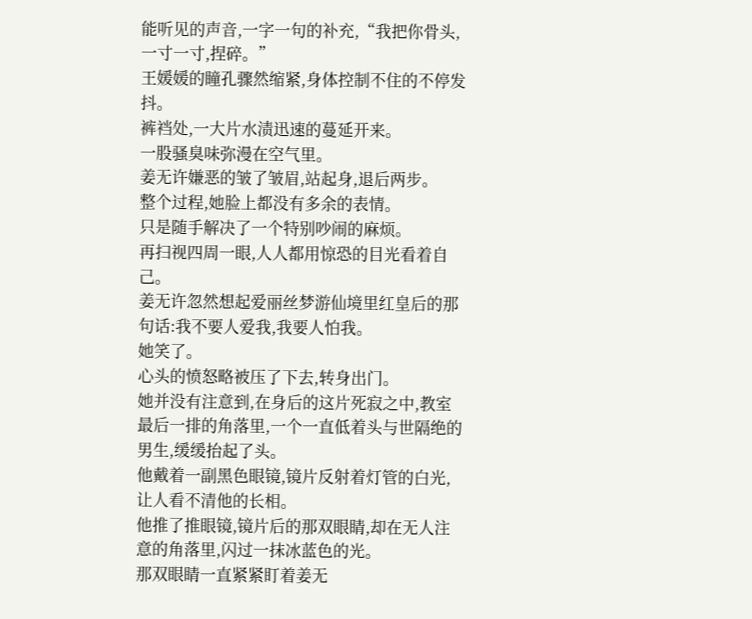能听见的声音,一字一句的补充,“我把你骨头,一寸一寸,捏碎。”
王媛媛的瞳孔骤然缩紧,身体控制不住的不停发抖。
裤裆处,一大片水渍迅速的蔓延开来。
一股骚臭味弥漫在空气里。
姜无许嫌恶的皱了皱眉,站起身,退后两步。
整个过程,她脸上都没有多余的表情。
只是随手解决了一个特别吵闹的麻烦。
再扫视四周一眼,人人都用惊恐的目光看着自己。
姜无许忽然想起爱丽丝梦游仙境里红皇后的那句话:我不要人爱我,我要人怕我。
她笑了。
心头的愤怒略被压了下去,转身出门。
她并没有注意到,在身后的这片死寂之中,教室最后一排的角落里,一个一直低着头与世隔绝的男生,缓缓抬起了头。
他戴着一副黑色眼镜,镜片反射着灯管的白光,让人看不清他的长相。
他推了推眼镜,镜片后的那双眼睛,却在无人注意的角落里,闪过一抹冰蓝色的光。
那双眼睛一直紧紧盯着姜无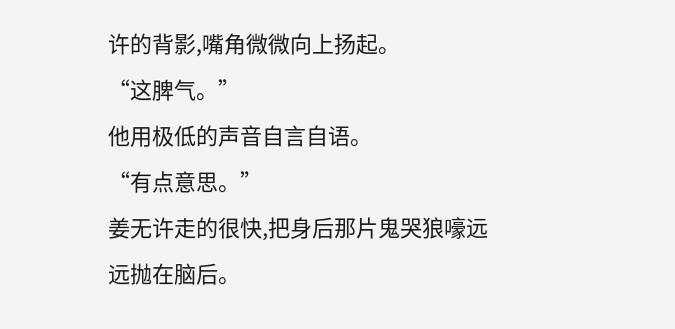许的背影,嘴角微微向上扬起。
“这脾气。”
他用极低的声音自言自语。
“有点意思。”
姜无许走的很快,把身后那片鬼哭狼嚎远远抛在脑后。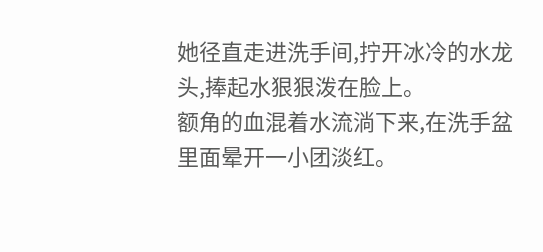她径直走进洗手间,拧开冰冷的水龙头,捧起水狠狠泼在脸上。
额角的血混着水流淌下来,在洗手盆里面晕开一小团淡红。